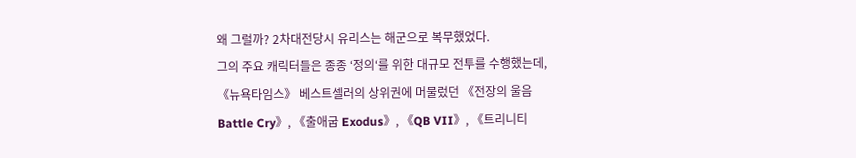왜 그럴까? 2차대전당시 유리스는 해군으로 복무했었다.
그의 주요 캐릭터들은 종종 ‘정의‘를 위한 대규모 전투를 수행했는데, 《뉴욕타임스》 베스트셀러의 상위권에 머물렀던 《전장의 울음Battle Cry》, 《출애굽 Exodus》, 《QB VII》, 《트리니티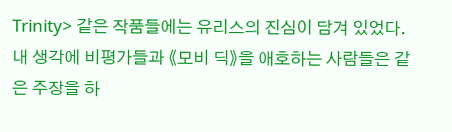Trinity> 같은 작품들에는 유리스의 진심이 담겨 있었다.
내 생각에 비평가들과 《모비 딕》을 애호하는 사람들은 같은 주장을 하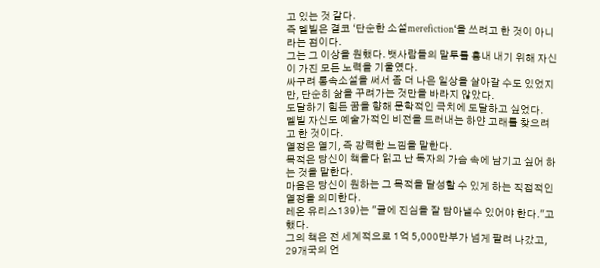고 있는 것 같다.
즉 멜빌은 결코 ‘단순한 소설merefiction‘을 쓰려고 한 것이 아니라는 점이다.
그는 그 이상을 원했다. 뱃사람들의 말투를 흉내 내기 위해 자신이 가진 모든 노력을 기울였다.
싸구려 통속소설을 써서 좀 더 나은 일상을 살아갈 수도 있었지만, 단순히 삶을 꾸려가는 것만을 바라지 않았다.
도달하기 힘든 꿈을 향해 문학적인 극치에 도달하고 싶었다.
멜빌 자신도 예술가적인 비전을 드러내는 하얀 고래를 찾으려고 한 것이다.
열정은 열기, 즉 강력한 느낌을 말한다.
목적은 당신이 책을다 읽고 난 독자의 가슴 속에 남기고 싶어 하는 것을 말한다.
마음은 당신이 원하는 그 목적을 달성할 수 있게 하는 직접적인 열정을 의미한다.
레온 유리스139)는 "글에 진심을 잘 담아낼수 있어야 한다."고 했다.
그의 책은 전 세계적으로 1억 5,000만부가 넘게 팔려 나갔고, 29개국의 언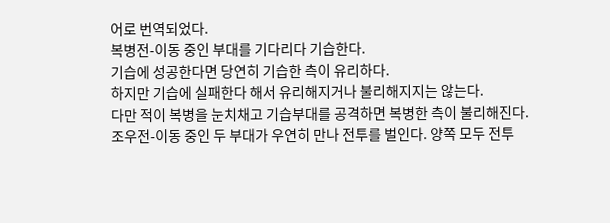어로 번역되었다.
복병전-이동 중인 부대를 기다리다 기습한다.
기습에 성공한다면 당연히 기습한 측이 유리하다.
하지만 기습에 실패한다 해서 유리해지거나 불리해지지는 않는다.
다만 적이 복병을 눈치채고 기습부대를 공격하면 복병한 측이 불리해진다.
조우전-이동 중인 두 부대가 우연히 만나 전투를 벌인다. 양쪽 모두 전투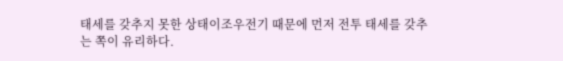태세를 갖추지 못한 상태이조우전기 때문에 먼저 전투 태세를 갖추는 쪽이 유리하다.